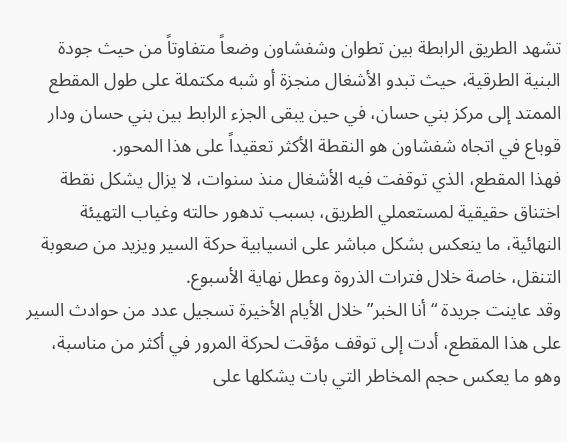تشهد الطريق الرابطة بين تطوان وشفشاون وضعاً متفاوتاً من حيث جودة البنية الطرقية، حيث تبدو الأشغال منجزة أو شبه مكتملة على طول المقطع الممتد إلى مركز بني حسان، في حين يبقى الجزء الرابط بين بني حسان ودار قوباع في اتجاه شفشاون هو النقطة الأكثر تعقيداً على هذا المحور.
فهذا المقطع، الذي توقفت فيه الأشغال منذ سنوات، لا يزال يشكل نقطة اختناق حقيقية لمستعملي الطريق، بسبب تدهور حالته وغياب التهيئة النهائية، ما ينعكس بشكل مباشر على انسيابية حركة السير ويزيد من صعوبة التنقل، خاصة خلال فترات الذروة وعطل نهاية الأسبوع.
وقد عاينت جريدة “أنا الخبر” خلال الأيام الأخيرة تسجيل عدد من حوادث السير على هذا المقطع، أدت إلى توقف مؤقت لحركة المرور في أكثر من مناسبة، وهو ما يعكس حجم المخاطر التي بات يشكلها على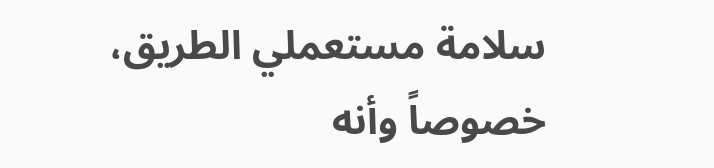سلامة مستعملي الطريق، خصوصاً وأنه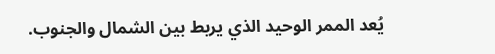يُعد الممر الوحيد الذي يربط بين الشمال والجنوب.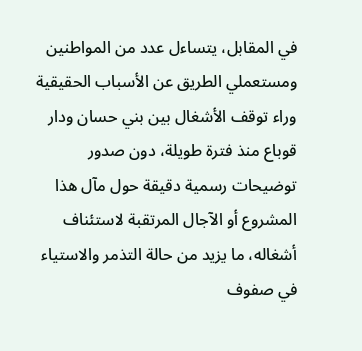في المقابل، يتساءل عدد من المواطنين ومستعملي الطريق عن الأسباب الحقيقية وراء توقف الأشغال بين بني حسان ودار قوباع منذ فترة طويلة، دون صدور توضيحات رسمية دقيقة حول مآل هذا المشروع أو الآجال المرتقبة لاستئناف أشغاله، ما يزيد من حالة التذمر والاستياء في صفوف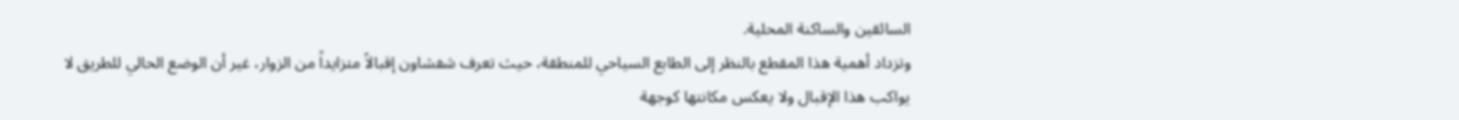السائقين والساكنة المحلية.
وتزداد أهمية هذا المقطع بالنظر إلى الطابع السياحي للمنطقة، حيث تعرف شفشاون إقبالاً متزايداً من الزوار، غير أن الوضع الحالي للطريق لا يواكب هذا الإقبال ولا يعكس مكانتها كوجهة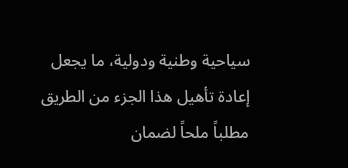سياحية وطنية ودولية، ما يجعل إعادة تأهيل هذا الجزء من الطريق مطلباً ملحاً لضمان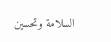السلامة وتحسين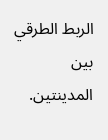الربط الطرقي بين المدينتين.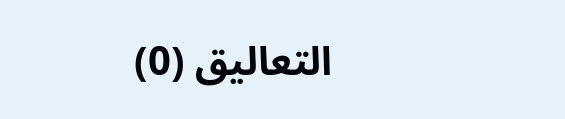التعاليق (0)